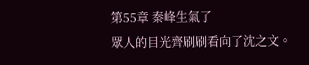第55章 秦峰生氣了
眾人的目光齊刷刷看向了沈之文。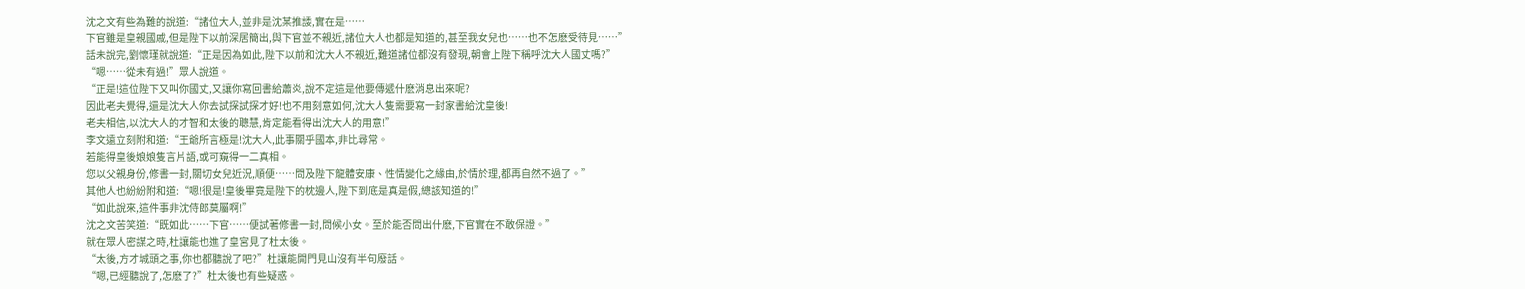沈之文有些為難的說道:“諸位大人,並非是沈某推諉,實在是……
下官雖是皇親國戚,但是陛下以前深居簡出,與下官並不親近,諸位大人也都是知道的,甚至我女兒也……也不怎麽受待見……”
話未說完,劉懷瑾就說道:“正是因為如此,陛下以前和沈大人不親近,難道諸位都沒有發現,朝會上陛下稱呼沈大人國丈嗎?”
“嗯……從未有過!”眾人說道。
“正是!這位陛下又叫你國丈,又讓你寫回書給蕭炎,說不定這是他要傳遞什麽消息出來呢?
因此老夫覺得,還是沈大人你去試探試探才好!也不用刻意如何,沈大人隻需要寫一封家書給沈皇後!
老夫相信,以沈大人的才智和太後的聰慧,肯定能看得出沈大人的用意!”
李文遠立刻附和道:“王爺所言極是!沈大人,此事關乎國本,非比尋常。
若能得皇後娘娘隻言片語,或可窺得一二真相。
您以父親身份,修書一封,關切女兒近況,順便……問及陛下龍體安康、性情變化之緣由,於情於理,都再自然不過了。”
其他人也紛紛附和道:“嗯!很是!皇後畢竟是陛下的枕邊人,陛下到底是真是假,總該知道的!”
“如此說來,這件事非沈侍郎莫屬啊!”
沈之文苦笑道:“既如此……下官……便試著修書一封,問候小女。至於能否問出什麽,下官實在不敢保證。”
就在眾人密謀之時,杜讓能也進了皇宮見了杜太後。
“太後,方才城頭之事,你也都聽說了吧?”杜讓能開門見山沒有半句廢話。
“嗯,已經聽說了,怎麽了?”杜太後也有些疑惑。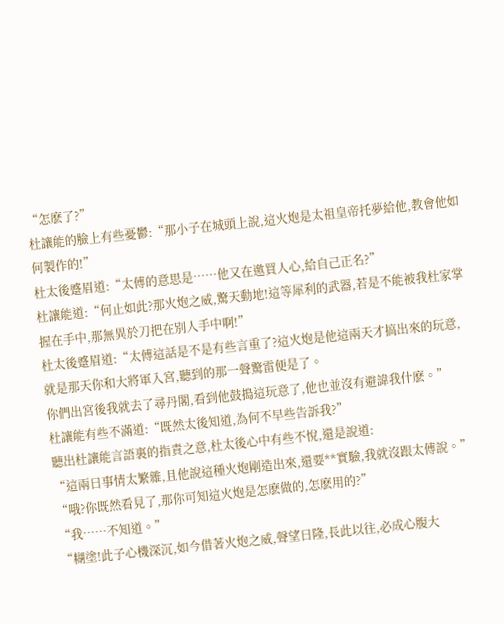“怎麽了?”
杜讓能的臉上有些憂鬱:“那小子在城頭上說,這火炮是太祖皇帝托夢給他,教會他如何製作的!”
杜太後蹙眉道:“太傅的意思是……他又在邀買人心,給自己正名?”
杜讓能道:“何止如此?那火炮之威,驚天動地!這等犀利的武器,若是不能被我杜家掌握在手中,那無異於刀把在別人手中啊!”
杜太後蹙眉道:“太傅這話是不是有些言重了?這火炮是他這兩天才搞出來的玩意,就是那天你和大將軍入宮,聽到的那一聲驚雷便是了。
你們出宮後我就去了尋丹閣,看到他鼓搗這玩意了,他也並沒有避諱我什麽。”
杜讓能有些不滿道:“既然太後知道,為何不早些告訴我?”
聽出杜讓能言語裏的指責之意,杜太後心中有些不悅,還是說道:
“這兩日事情太繁雜,且他說這種火炮剛造出來,還要**實驗,我就沒跟太傅說。”
“哦?你既然看見了,那你可知這火炮是怎麽做的,怎麽用的?”
“我……不知道。”
“糊塗!此子心機深沉,如今借著火炮之威,聲望日隆,長此以往,必成心腹大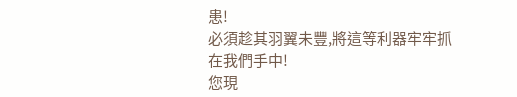患!
必須趁其羽翼未豐,將這等利器牢牢抓在我們手中!
您現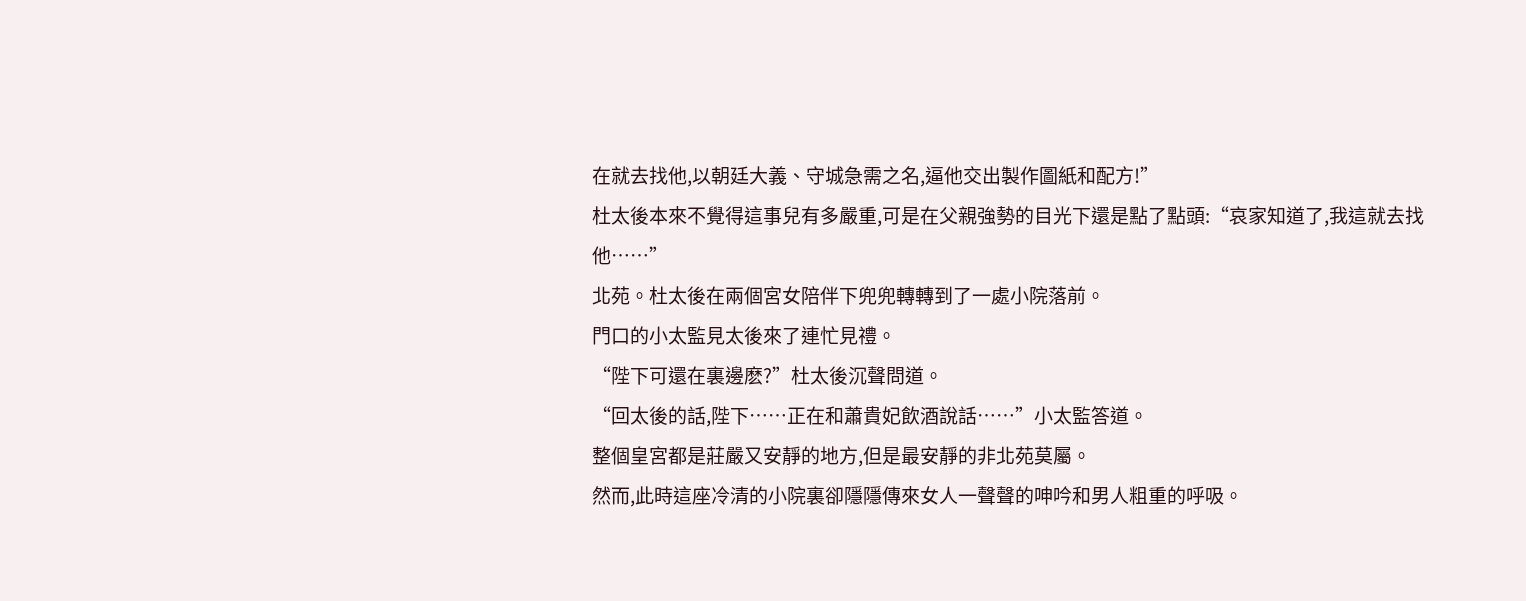在就去找他,以朝廷大義、守城急需之名,逼他交出製作圖紙和配方!”
杜太後本來不覺得這事兒有多嚴重,可是在父親強勢的目光下還是點了點頭:“哀家知道了,我這就去找他……”
北苑。杜太後在兩個宮女陪伴下兜兜轉轉到了一處小院落前。
門口的小太監見太後來了連忙見禮。
“陛下可還在裏邊麽?”杜太後沉聲問道。
“回太後的話,陛下……正在和蕭貴妃飲酒說話……”小太監答道。
整個皇宮都是莊嚴又安靜的地方,但是最安靜的非北苑莫屬。
然而,此時這座冷清的小院裏卻隱隱傳來女人一聲聲的呻吟和男人粗重的呼吸。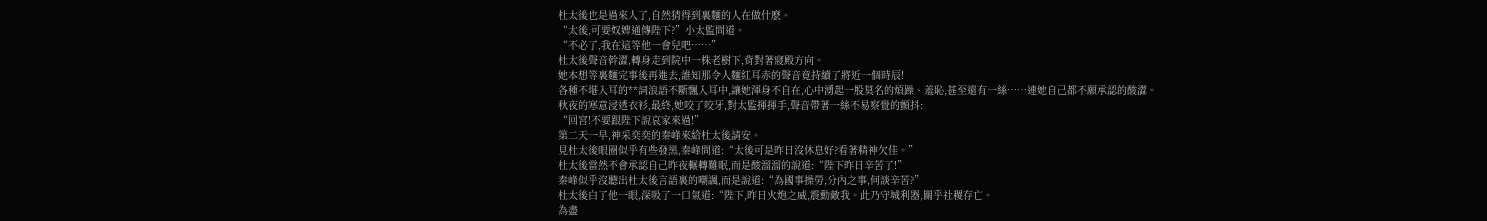杜太後也是過來人了,自然猜得到裏麵的人在做什麽。
“太後,可要奴婢通傳陛下?”小太監問道。
“不必了,我在這等他一會兒吧……”
杜太後聲音幹澀,轉身走到院中一株老樹下,背對著寢殿方向。
她本想等裏麵完事後再進去,誰知那令人麵紅耳赤的聲音竟持續了將近一個時辰!
各種不堪入耳的**詞浪語不斷飄入耳中,讓她渾身不自在,心中湧起一股莫名的煩躁、羞恥,甚至還有一絲……連她自己都不願承認的酸澀。
秋夜的寒意浸透衣衫,最終,她咬了咬牙,對太監揮揮手,聲音帶著一絲不易察覺的顫抖:
“回宮!不要跟陛下說哀家來過!”
第二天一早,神采奕奕的秦峰來給杜太後請安。
見杜太後眼圈似乎有些發黑,秦峰問道:“太後可是昨日沒休息好?看著精神欠佳。”
杜太後當然不會承認自己昨夜輾轉難眠,而是酸溜溜的說道:“陛下昨日辛苦了!”
秦峰似乎沒聽出杜太後言語裏的嘲諷,而是說道:“為國事操勞,分內之事,何談辛苦?”
杜太後白了他一眼,深吸了一口氣道:“陛下,昨日火炮之威,震動敵我。此乃守城利器,關乎社稷存亡。
為盡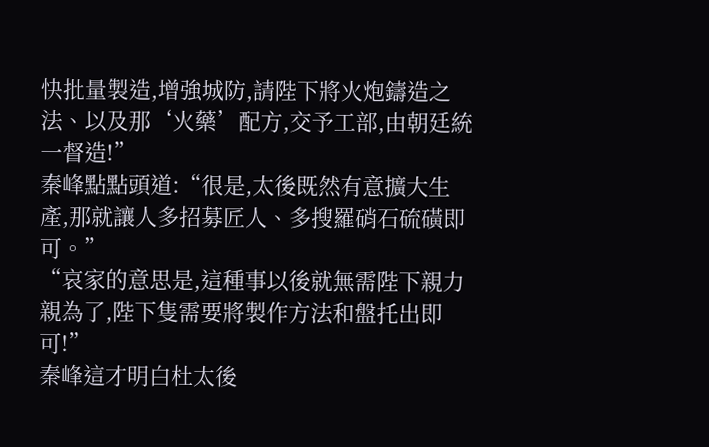快批量製造,增強城防,請陛下將火炮鑄造之法、以及那‘火藥’配方,交予工部,由朝廷統一督造!”
秦峰點點頭道:“很是,太後既然有意擴大生產,那就讓人多招募匠人、多搜羅硝石硫磺即可。”
“哀家的意思是,這種事以後就無需陛下親力親為了,陛下隻需要將製作方法和盤托出即可!”
秦峰這才明白杜太後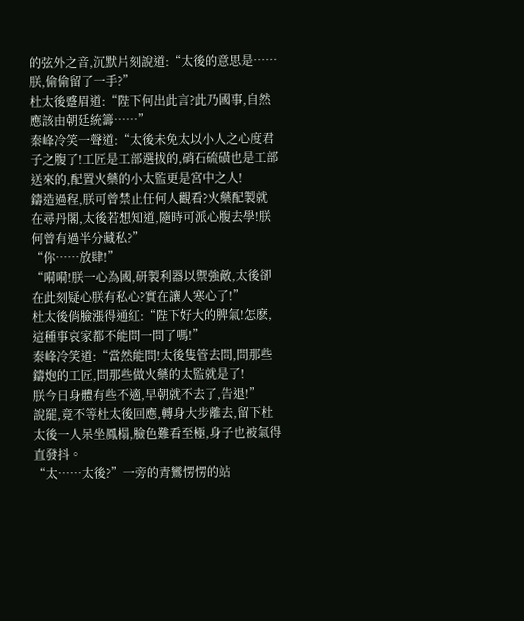的弦外之音,沉默片刻說道:“太後的意思是……朕,偷偷留了一手?”
杜太後蹙眉道:“陛下何出此言?此乃國事,自然應該由朝廷統籌……”
秦峰冷笑一聲道:“太後未免太以小人之心度君子之腹了!工匠是工部選拔的,硝石硫磺也是工部送來的,配置火藥的小太監更是宮中之人!
鑄造過程,朕可曾禁止任何人觀看?火藥配製就在尋丹閣,太後若想知道,隨時可派心腹去學!朕何曾有過半分藏私?”
“你……放肆!”
“嗬嗬!朕一心為國,研製利器以禦強敵,太後卻在此刻疑心朕有私心?實在讓人寒心了!”
杜太後俏臉漲得通紅:“陛下好大的脾氣!怎麽,這種事哀家都不能問一問了嗎!”
秦峰冷笑道:“當然能問!太後隻管去問,問那些鑄炮的工匠,問那些做火藥的太監就是了!
朕今日身體有些不適,早朝就不去了,告退!”
說罷,竟不等杜太後回應,轉身大步離去,留下杜太後一人呆坐鳳榻,臉色難看至極,身子也被氣得直發抖。
“太……太後?”一旁的青鸞愣愣的站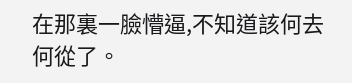在那裏一臉懵逼,不知道該何去何從了。